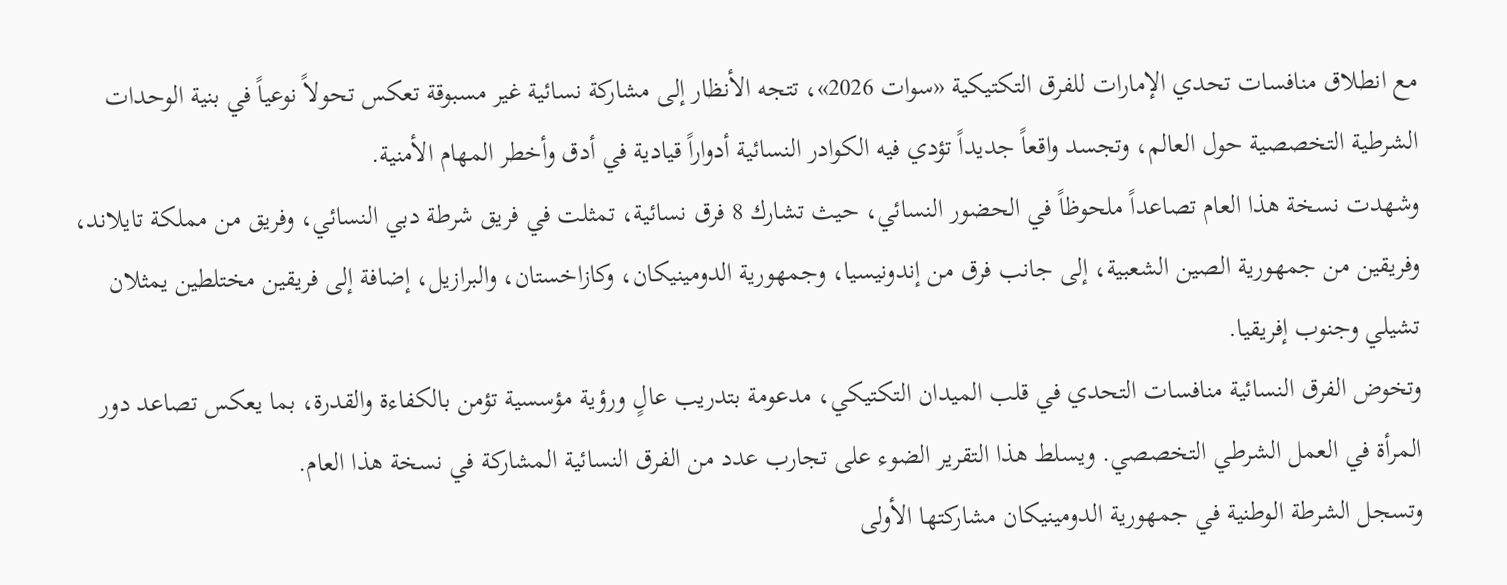مع انطلاق منافسات تحدي الإمارات للفرق التكتيكية «سوات 2026»، تتجه الأنظار إلى مشاركة نسائية غير مسبوقة تعكس تحولاً نوعياً في بنية الوحدات الشرطية التخصصية حول العالم، وتجسد واقعاً جديداً تؤدي فيه الكوادر النسائية أدواراً قيادية في أدق وأخطر المهام الأمنية.
وشهدت نسخة هذا العام تصاعداً ملحوظاً في الحضور النسائي، حيث تشارك 8 فرق نسائية، تمثلت في فريق شرطة دبي النسائي، وفريق من مملكة تايلاند، وفريقين من جمهورية الصين الشعبية، إلى جانب فرق من إندونيسيا، وجمهورية الدومينيكان، وكازاخستان، والبرازيل، إضافة إلى فريقين مختلطين يمثلان تشيلي وجنوب إفريقيا.
وتخوض الفرق النسائية منافسات التحدي في قلب الميدان التكتيكي، مدعومة بتدريب عالٍ ورؤية مؤسسية تؤمن بالكفاءة والقدرة، بما يعكس تصاعد دور المرأة في العمل الشرطي التخصصي. ويسلط هذا التقرير الضوء على تجارب عدد من الفرق النسائية المشاركة في نسخة هذا العام.
وتسجل الشرطة الوطنية في جمهورية الدومينيكان مشاركتها الأولى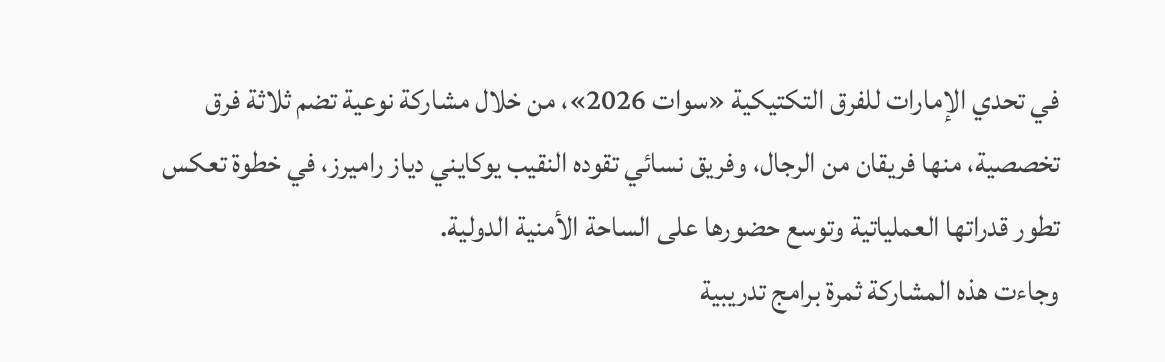في تحدي الإمارات للفرق التكتيكية «سوات 2026»، من خلال مشاركة نوعية تضم ثلاثة فرق تخصصية، منها فريقان من الرجال، وفريق نسائي تقوده النقيب يوكايني دياز راميرز، في خطوة تعكس تطور قدراتها العملياتية وتوسع حضورها على الساحة الأمنية الدولية.
وجاءت هذه المشاركة ثمرة برامج تدريبية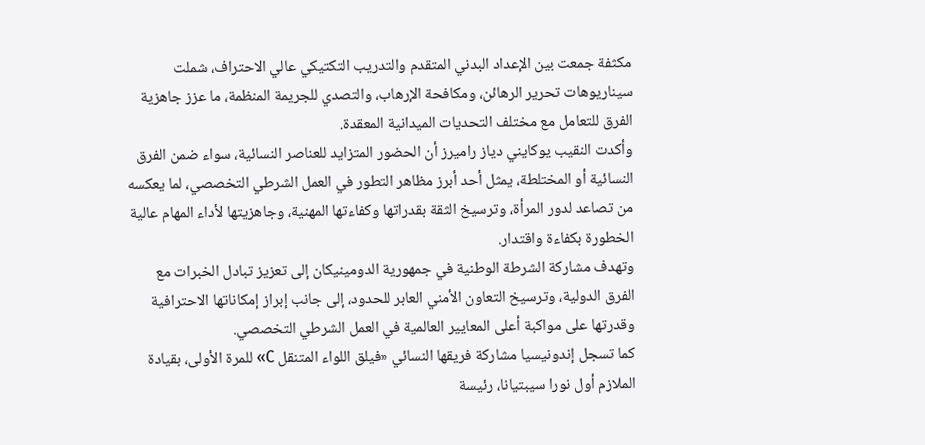مكثفة جمعت بين الإعداد البدني المتقدم والتدريب التكتيكي عالي الاحتراف، شملت سيناريوهات تحرير الرهائن، ومكافحة الإرهاب، والتصدي للجريمة المنظمة، ما عزز جاهزية الفرق للتعامل مع مختلف التحديات الميدانية المعقدة.
وأكدت النقيب يوكايني دياز راميرز أن الحضور المتزايد للعناصر النسائية، سواء ضمن الفرق النسائية أو المختلطة، يمثل أحد أبرز مظاهر التطور في العمل الشرطي التخصصي، لما يعكسه من تصاعد لدور المرأة، وترسيخ الثقة بقدراتها وكفاءتها المهنية، وجاهزيتها لأداء المهام عالية الخطورة بكفاءة واقتدار.
وتهدف مشاركة الشرطة الوطنية في جمهورية الدومينيكان إلى تعزيز تبادل الخبرات مع الفرق الدولية، وترسيخ التعاون الأمني العابر للحدود، إلى جانب إبراز إمكاناتها الاحترافية وقدرتها على مواكبة أعلى المعايير العالمية في العمل الشرطي التخصصي.
كما تسجل إندونيسيا مشاركة فريقها النسائي «فيلق اللواء المتنقل C» للمرة الأولى، بقيادة الملازم أول نورا سيبتيانا، رئيسة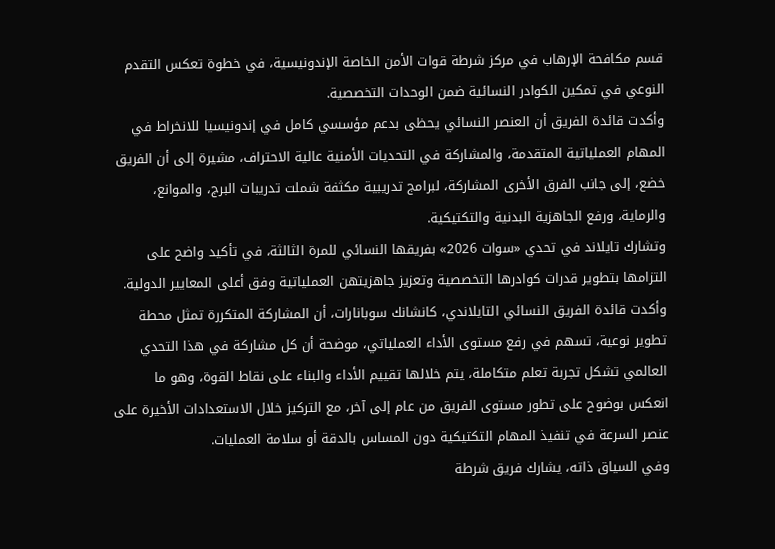قسم مكافحة الإرهاب في مركز شرطة قوات الأمن الخاصة الإندونيسية، في خطوة تعكس التقدم النوعي في تمكين الكوادر النسائية ضمن الوحدات التخصصية.
وأكدت قائدة الفريق أن العنصر النسائي يحظى بدعم مؤسسي كامل في إندونيسيا للانخراط في المهام العملياتية المتقدمة، والمشاركة في التحديات الأمنية عالية الاحتراف، مشيرة إلى أن الفريق خضع، إلى جانب الفرق الأخرى المشاركة، لبرامج تدريبية مكثفة شملت تدريبات البرج، والموانع، والرماية، ورفع الجاهزية البدنية والتكتيكية.
وتشارك تايلاند في تحدي «سوات 2026» بفريقها النسائي للمرة الثالثة، في تأكيد واضح على التزامها بتطوير قدرات كوادرها التخصصية وتعزيز جاهزيتهن العملياتية وفق أعلى المعايير الدولية.
وأكدت قائدة الفريق النسائي التايلاندي، كانشانك سوبانارات، أن المشاركة المتكررة تمثل محطة تطوير نوعية، تسهم في رفع مستوى الأداء العملياتي، موضحة أن كل مشاركة في هذا التحدي العالمي تشكل تجربة تعلم متكاملة، يتم خلالها تقييم الأداء والبناء على نقاط القوة، وهو ما انعكس بوضوح على تطور مستوى الفريق من عام إلى آخر، مع التركيز خلال الاستعدادات الأخيرة على عنصر السرعة في تنفيذ المهام التكتيكية دون المساس بالدقة أو سلامة العمليات.
وفي السياق ذاته، يشارك فريق شرطة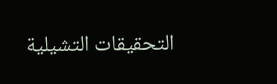التحقيقات التشيلية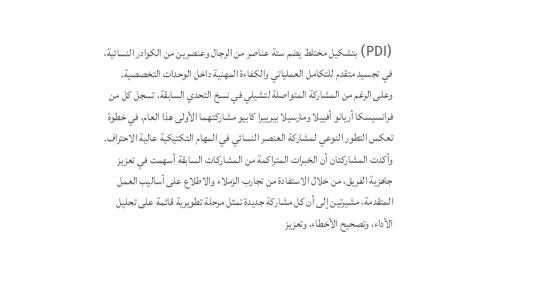(PDI) بتشكيل مختلط يضم ستة عناصر من الرجال وعنصرين من الكوادر النسائية، في تجسيد متقدم للتكامل العملياتي والكفاءة المهنية داخل الوحدات التخصصية.
وعلى الرغم من المشاركة المتواصلة لتشيلي في نسخ التحدي السابقة، تسجل كل من فرانسيسكا أريانو أفييلا ومارسيلا بيرييرا كابيو مشاركتهما الأولى هذا العام، في خطوة تعكس التطور النوعي لمشاركة العنصر النسائي في المهام التكتيكية عالية الاحتراف.
وأكدت المشاركتان أن الخبرات المتراكمة من المشاركات السابقة أسهمت في تعزيز جاهزية الفريق، من خلال الاستفادة من تجارب الزملاء والاطلاع على أساليب العمل المتقدمة، مشيرتين إلى أن كل مشاركة جديدة تمثل مرحلة تطويرية قائمة على تحليل الأداء، وتصحيح الأخطاء، وتعزيز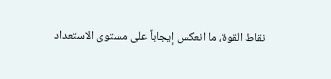نقاط القوة، ما انعكس إيجاباً على مستوى الاستعداد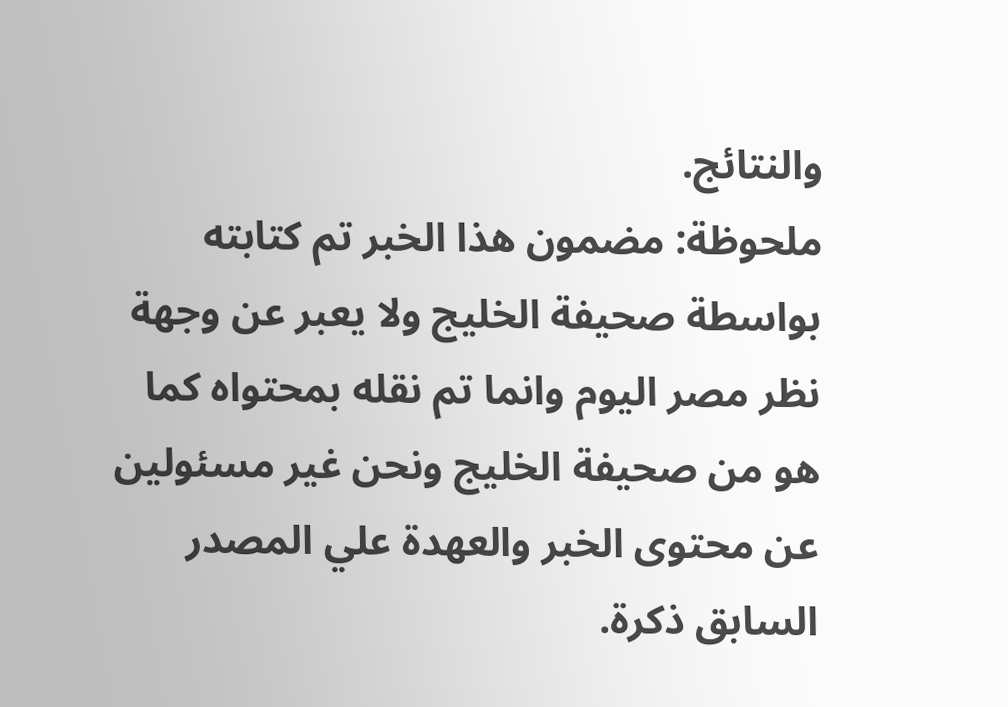والنتائج.
ملحوظة: مضمون هذا الخبر تم كتابته بواسطة صحيفة الخليج ولا يعبر عن وجهة نظر مصر اليوم وانما تم نقله بمحتواه كما هو من صحيفة الخليج ونحن غير مسئولين عن محتوى الخبر والعهدة علي المصدر السابق ذكرة.